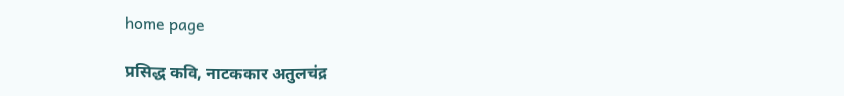home page

प्रसिद्ध कवि, नाटककार अतुलचंद्र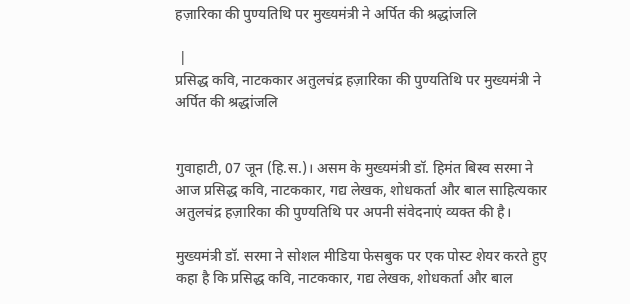हज़ारिका की पुण्यतिथि पर मुख्यमंत्री ने अर्पित की श्रद्धांजलि

 |
प्रसिद्ध कवि, नाटककार अतुलचंद्र हज़ारिका की पुण्यतिथि पर मुख्यमंत्री ने अर्पित की श्रद्धांजलि


गुवाहाटी, 07 जून (हि.स.)। असम के मुख्यमंत्री डॉ. हिमंत बिस्व सरमा ने आज प्रसिद्ध कवि, नाटककार, गद्य लेखक, शोधकर्ता और बाल साहित्यकार अतुलचंद्र हज़ारिका की पुण्यतिथि पर अपनी संवेदनाएं व्यक्त की है।

मुख्यमंत्री डॉ. सरमा ने सोशल मीडिया फेसबुक पर एक पोस्ट शेयर करते हुए कहा है कि प्रसिद्ध कवि, नाटककार, गद्य लेखक, शोधकर्ता और बाल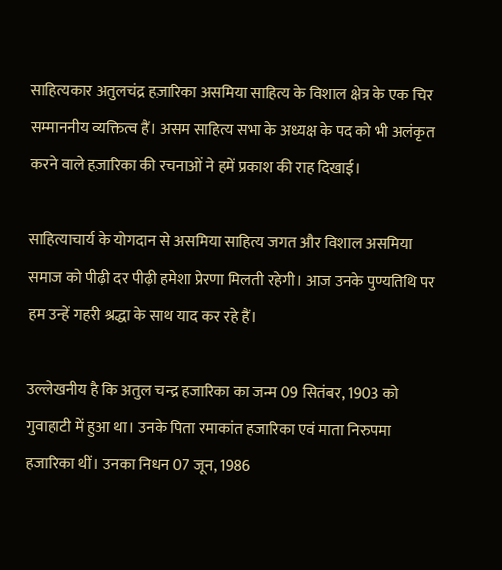साहित्यकार अतुलचंद्र हज़ारिका असमिया साहित्य के विशाल क्षेत्र के एक चिर सम्माननीय व्यक्तित्व हैं। असम साहित्य सभा के अध्यक्ष के पद को भी अलंकृत करने वाले हज़ारिका की रचनाओं ने हमें प्रकाश की राह दिखाई।

साहित्याचार्य के योगदान से असमिया साहित्य जगत और विशाल असमिया समाज को पीढ़ी दर पीढ़ी हमेशा प्रेरणा मिलती रहेगी। आज उनके पुण्यतिथि पर हम उन्हें गहरी श्रद्धा के साथ याद कर रहे हैं।

उल्लेखनीय है कि अतुल चन्द्र हजारिका का जन्म 09 सितंबर, 1903 को गुवाहाटी में हुआ था। उनके पिता रमाकांत हजारिका एवं माता निरुपमा हजारिका थीं। उनका निधन 07 जून, 1986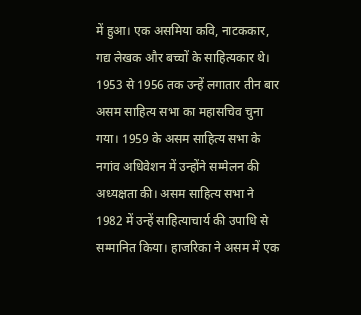में हुआ। एक असमिया कवि, नाटककार, गद्य लेखक और बच्चों के साहित्यकार थे। 1953 से 1956 तक उन्हें लगातार तीन बार असम साहित्य सभा का महासचिव चुना गया। 1959 के असम साहित्य सभा के नगांव अधिवेशन में उन्होंने सम्मेलन की अध्यक्षता की। असम साहित्य सभा ने 1982 में उन्हें साहित्याचार्य की उपाधि से सम्मानित किया। हाजरिका ने असम में एक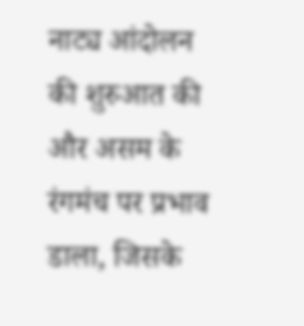नाट्य आंदोलन की शुरुआत की और असम के रंगमंच पर प्रभाव डाला, जिसके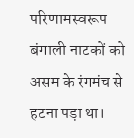परिणामस्वरूप बंगाली नाटकों को असम के रंगमंच से हटना पड़ा था।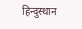हिन्दुस्थान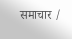समाचार /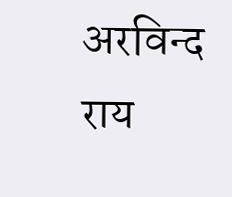अरविन्द राय